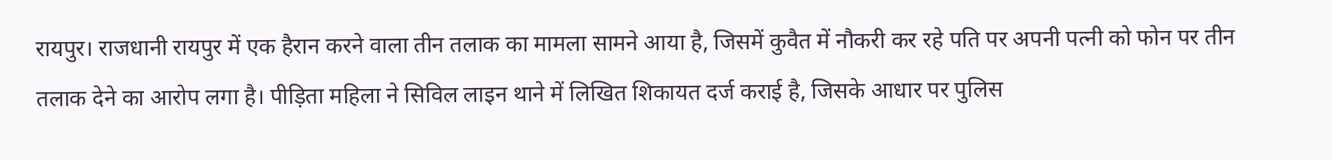रायपुर। राजधानी रायपुर में एक हैरान करने वाला तीन तलाक का मामला सामने आया है, जिसमें कुवैत में नौकरी कर रहे पति पर अपनी पत्नी को फोन पर तीन तलाक देने का आरोप लगा है। पीड़िता महिला ने सिविल लाइन थाने में लिखित शिकायत दर्ज कराई है, जिसके आधार पर पुलिस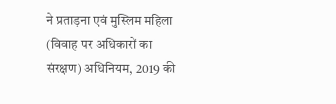ने प्रताड़ना एवं मुस्लिम महिला (विवाह पर अधिकारों का संरक्षण) अधिनियम, 2019 की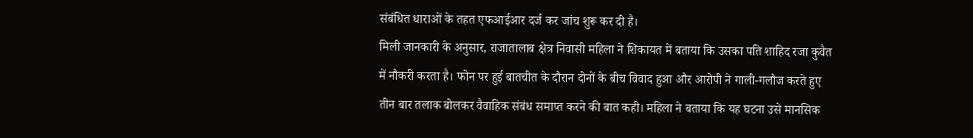संबंधित धाराओं के तहत एफआईआर दर्ज कर जांच शुरू कर दी है।
मिली जानकारी के अनुसार, राजातालाब क्षेत्र निवासी महिला ने शिकायत में बताया कि उसका पति शाहिद रजा कुवैत में नौकरी करता है। फोन पर हुई बातचीत के दौरान दोनों के बीच विवाद हुआ और आरोपी ने गाली-गलौज करते हुए तीन बार तलाक बोलकर वैवाहिक संबंध समाप्त करने की बात कही। महिला ने बताया कि यह घटना उसे मानसिक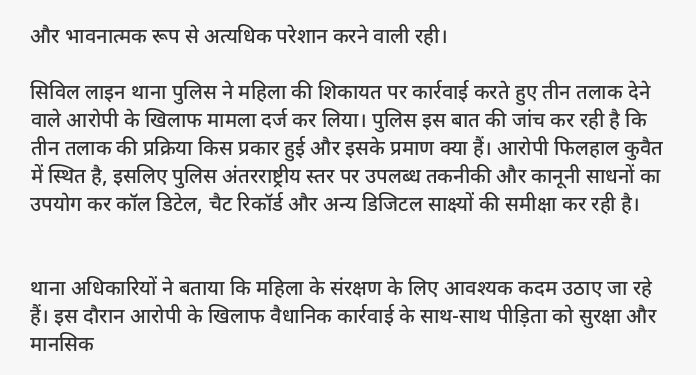और भावनात्मक रूप से अत्यधिक परेशान करने वाली रही।

सिविल लाइन थाना पुलिस ने महिला की शिकायत पर कार्रवाई करते हुए तीन तलाक देने वाले आरोपी के खिलाफ मामला दर्ज कर लिया। पुलिस इस बात की जांच कर रही है कि तीन तलाक की प्रक्रिया किस प्रकार हुई और इसके प्रमाण क्या हैं। आरोपी फिलहाल कुवैत में स्थित है, इसलिए पुलिस अंतरराष्ट्रीय स्तर पर उपलब्ध तकनीकी और कानूनी साधनों का उपयोग कर कॉल डिटेल, चैट रिकॉर्ड और अन्य डिजिटल साक्ष्यों की समीक्षा कर रही है।


थाना अधिकारियों ने बताया कि महिला के संरक्षण के लिए आवश्यक कदम उठाए जा रहे हैं। इस दौरान आरोपी के खिलाफ वैधानिक कार्रवाई के साथ-साथ पीड़िता को सुरक्षा और मानसिक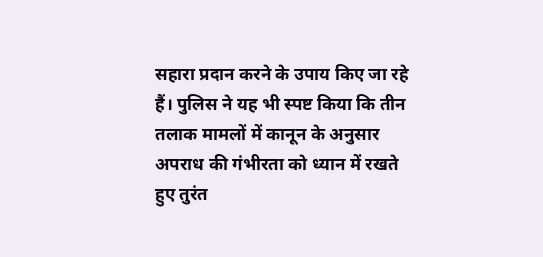सहारा प्रदान करने के उपाय किए जा रहे हैं। पुलिस ने यह भी स्पष्ट किया कि तीन तलाक मामलों में कानून के अनुसार अपराध की गंभीरता को ध्यान में रखते हुए तुरंत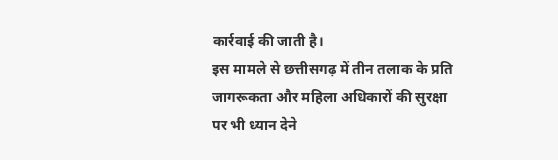कार्रवाई की जाती है।
इस मामले से छत्तीसगढ़ में तीन तलाक के प्रति जागरूकता और महिला अधिकारों की सुरक्षा पर भी ध्यान देने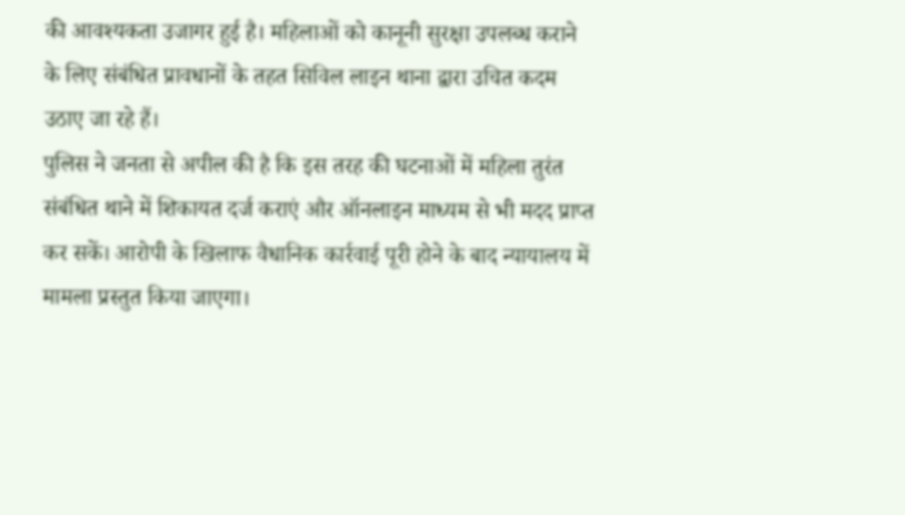की आवश्यकता उजागर हुई है। महिलाओं को कानूनी सुरक्षा उपलब्ध कराने के लिए संबंधित प्रावधानों के तहत सिविल लाइन थाना द्वारा उचित कदम उठाए जा रहे हैं।
पुलिस ने जनता से अपील की है कि इस तरह की घटनाओं में महिला तुरंत संबंधित थाने में शिकायत दर्ज कराएं और ऑनलाइन माध्यम से भी मदद प्राप्त कर सकें। आरोपी के खिलाफ वैधानिक कार्रवाई पूरी होने के बाद न्यायालय में मामला प्रस्तुत किया जाएगा।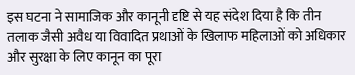इस घटना ने सामाजिक और कानूनी दृष्टि से यह संदेश दिया है कि तीन तलाक जैसी अवैध या विवादित प्रथाओं के खिलाफ महिलाओं को अधिकार और सुरक्षा के लिए कानून का पूरा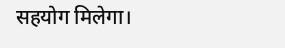सहयोग मिलेगा।